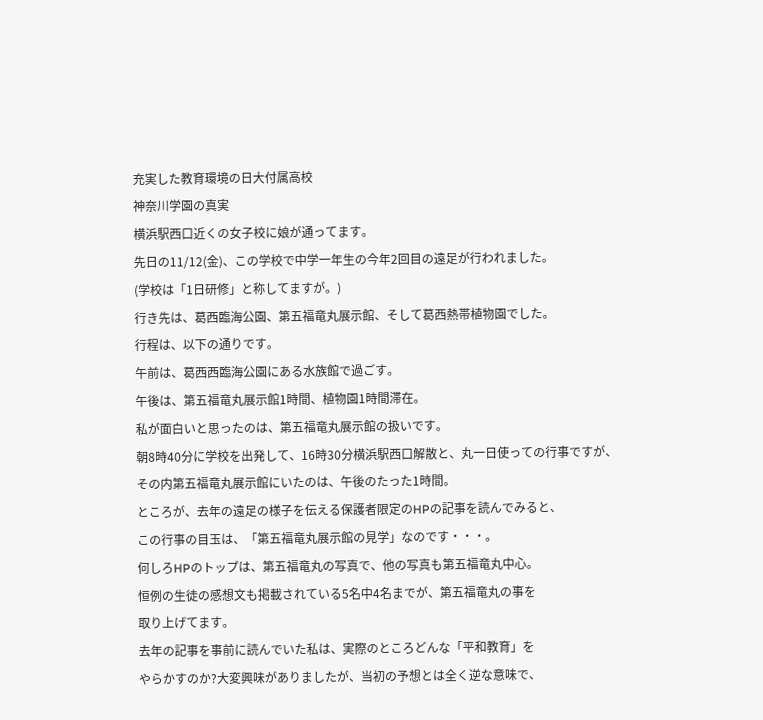充実した教育環境の日大付属高校
神奈川学園の真実
横浜駅西口近くの女子校に娘が通ってます。
先日の11/12(金)、この学校で中学一年生の今年2回目の遠足が行われました。
(学校は「1日研修」と称してますが。)
行き先は、葛西臨海公園、第五福竜丸展示館、そして葛西熱帯植物園でした。
行程は、以下の通りです。
午前は、葛西西臨海公園にある水族館で過ごす。
午後は、第五福竜丸展示館1時間、植物園1時間滞在。
私が面白いと思ったのは、第五福竜丸展示館の扱いです。
朝8時40分に学校を出発して、16時30分横浜駅西口解散と、丸一日使っての行事ですが、
その内第五福竜丸展示館にいたのは、午後のたった1時間。
ところが、去年の遠足の様子を伝える保護者限定のHPの記事を読んでみると、
この行事の目玉は、「第五福竜丸展示館の見学」なのです・・・。
何しろHPのトップは、第五福竜丸の写真で、他の写真も第五福竜丸中心。
恒例の生徒の感想文も掲載されている5名中4名までが、第五福竜丸の事を
取り上げてます。
去年の記事を事前に読んでいた私は、実際のところどんな「平和教育」を
やらかすのか?大変興味がありましたが、当初の予想とは全く逆な意味で、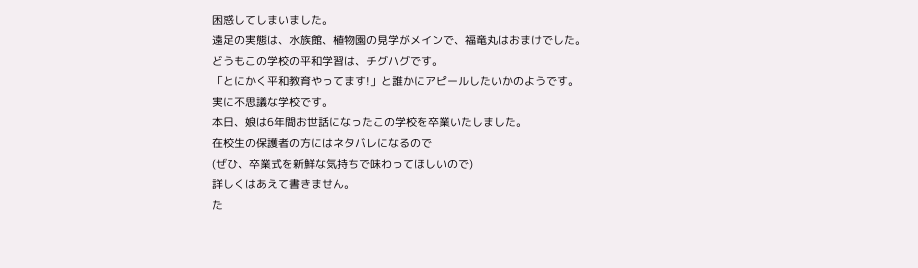困惑してしまいました。
遠足の実態は、水族館、植物園の見学がメインで、福竜丸はおまけでした。
どうもこの学校の平和学習は、チグハグです。
「とにかく平和教育やってます!」と誰かにアピールしたいかのようです。
実に不思議な学校です。
本日、娘は6年間お世話になったこの学校を卒業いたしました。
在校生の保護者の方にはネタバレになるので
(ぜひ、卒業式を新鮮な気持ちで味わってほしいので)
詳しくはあえて書きません。
た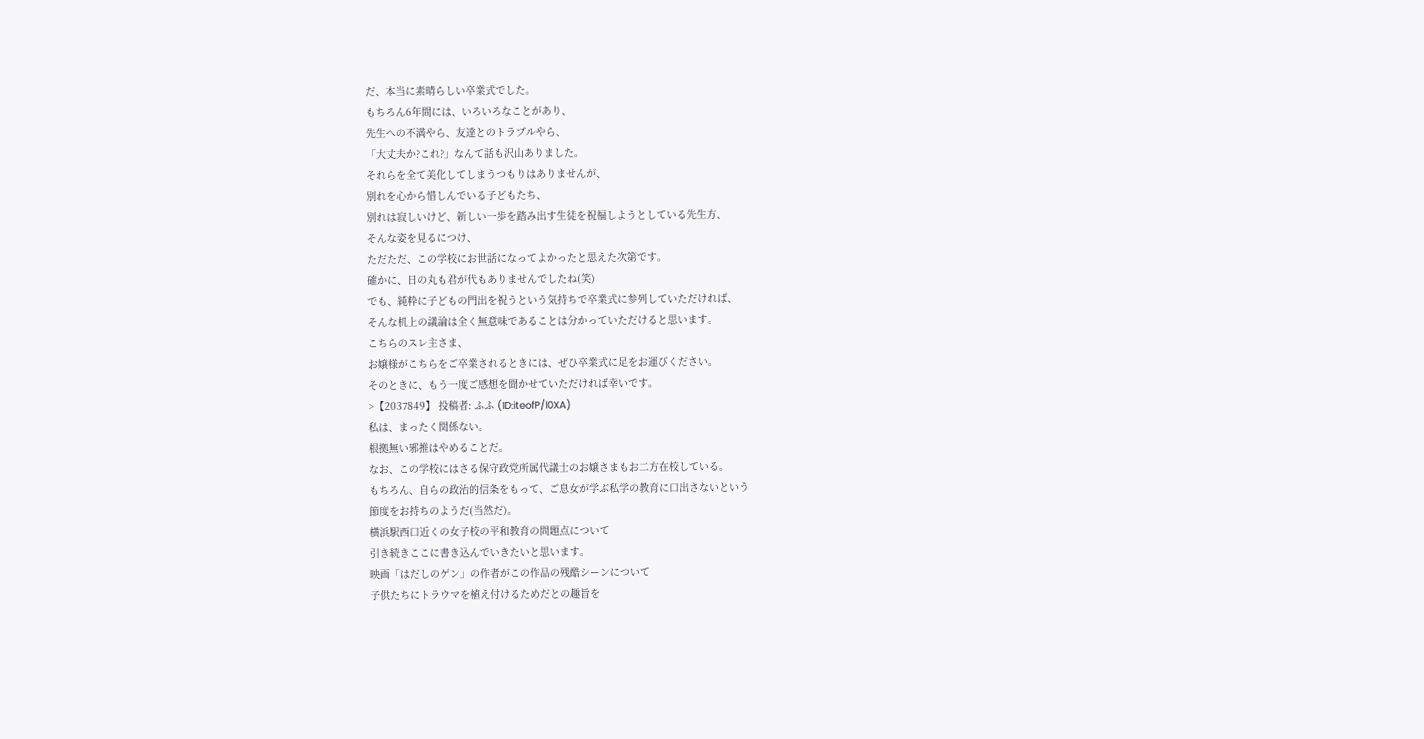だ、本当に素晴らしい卒業式でした。
もちろん6年間には、いろいろなことがあり、
先生への不満やら、友達とのトラブルやら、
「大丈夫か?これ?」なんて話も沢山ありました。
それらを全て美化してしまうつもりはありませんが、
別れを心から惜しんでいる子どもたち、
別れは寂しいけど、新しい一歩を踏み出す生徒を祝福しようとしている先生方、
そんな姿を見るにつけ、
ただただ、この学校にお世話になってよかったと思えた次第です。
確かに、日の丸も君が代もありませんでしたね(笑)
でも、純粋に子どもの門出を祝うという気持ちで卒業式に参列していただければ、
そんな机上の議論は全く無意味であることは分かっていただけると思います。
こちらのスレ主さま、
お嬢様がこちらをご卒業されるときには、ぜひ卒業式に足をお運びください。
そのときに、もう一度ご感想を聞かせていただければ幸いです。
>【2037849】 投稿者: ふふ (ID:iteofP/l0XA)
私は、まったく関係ない。
根拠無い邪推はやめることだ。
なお、この学校にはさる保守政党所属代議士のお嬢さまもお二方在校している。
もちろん、自らの政治的信条をもって、ご息女が学ぶ私学の教育に口出さないという
節度をお持ちのようだ(当然だ)。
横浜駅西口近くの女子校の平和教育の問題点について
引き続きここに書き込んでいきたいと思います。
映画「はだしのゲン」の作者がこの作品の残酷シーンについて
子供たちにトラウマを植え付けるためだとの趣旨を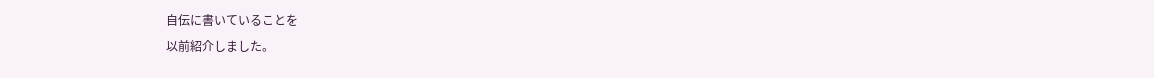自伝に書いていることを
以前紹介しました。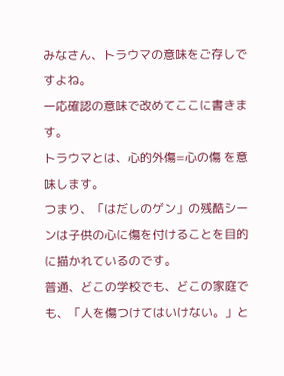みなさん、トラウマの意味をご存しですよね。
一応確認の意味で改めてここに書きます。
トラウマとは、心的外傷=心の傷 を意味します。
つまり、「はだしのゲン」の残酷シーンは子供の心に傷を付けることを目的に描かれているのです。
普通、どこの学校でも、どこの家庭でも、「人を傷つけてはいけない。」と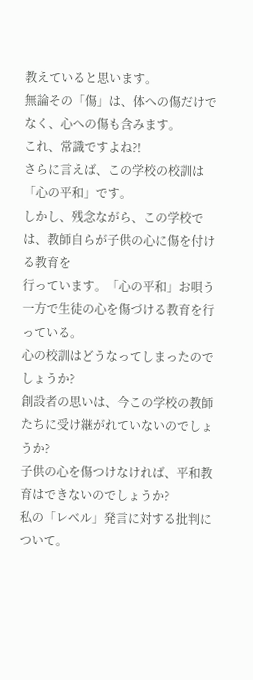教えていると思います。
無論その「傷」は、体への傷だけでなく、心への傷も含みます。
これ、常識ですよね?!
さらに言えば、この学校の校訓は「心の平和」です。
しかし、残念ながら、この学校では、教師自らが子供の心に傷を付ける教育を
行っています。「心の平和」お唄う一方で生徒の心を傷づける教育を行っている。
心の校訓はどうなってしまったのでしょうか?
創設者の思いは、今この学校の教師たちに受け継がれていないのでしょうか?
子供の心を傷つけなければ、平和教育はできないのでしょうか?
私の「レベル」発言に対する批判について。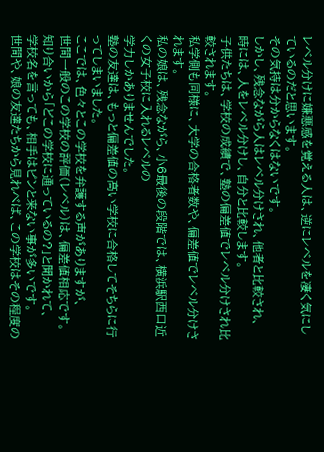レベル分けに嫌悪感を覚える人は、逆にレベルを凄く気にしているのだと思います。
その気持は分からなくはないです。
しかし、残念ながら人はレベル分けされ、他者と比較され、
時には、人をレベル分けし、自分と比較します。
子供たちは、学校の成績で、塾の偏差値でレベル分けされ比較されます。
私学側も同様に、大学の合格者数や、偏差値でレベル分けされます。
私の娘は、残念ながら、小6最後の段階では、横浜駅西口近くの女子校に入れるレベルの
学力しかありませんでした。
塾の友達は、もっと偏差値の高い学校に合格してそちらに行ってしまいました。
ここでは、色々とこの学校を弁護する声がありますが、
世間一般のこの学校の評価(レベル)は、偏差値相応です。
知り合いから「どこの学校に通っているの?」と聞かれて、
学校名を言っても、相手はピンと来ない事が多いです。
世間や、娘の友達たちから見れべば、この学校はその程度の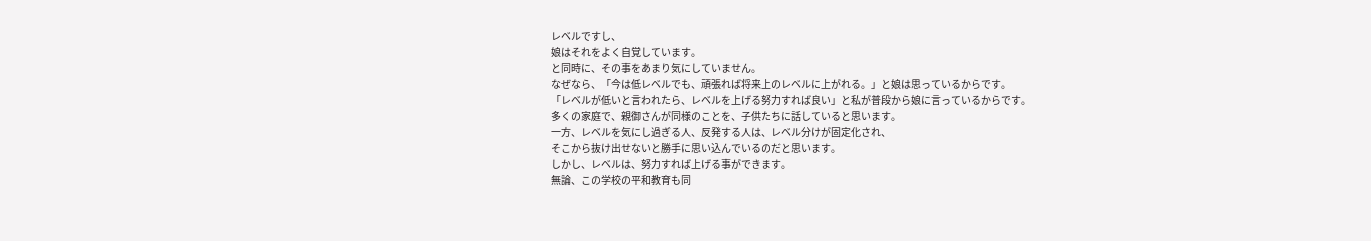レベルですし、
娘はそれをよく自覚しています。
と同時に、その事をあまり気にしていません。
なぜなら、「今は低レベルでも、頑張れば将来上のレベルに上がれる。」と娘は思っているからです。
「レベルが低いと言われたら、レベルを上げる努力すれば良い」と私が普段から娘に言っているからです。
多くの家庭で、親御さんが同様のことを、子供たちに話していると思います。
一方、レベルを気にし過ぎる人、反発する人は、レベル分けが固定化され、
そこから抜け出せないと勝手に思い込んでいるのだと思います。
しかし、レベルは、努力すれば上げる事ができます。
無論、この学校の平和教育も同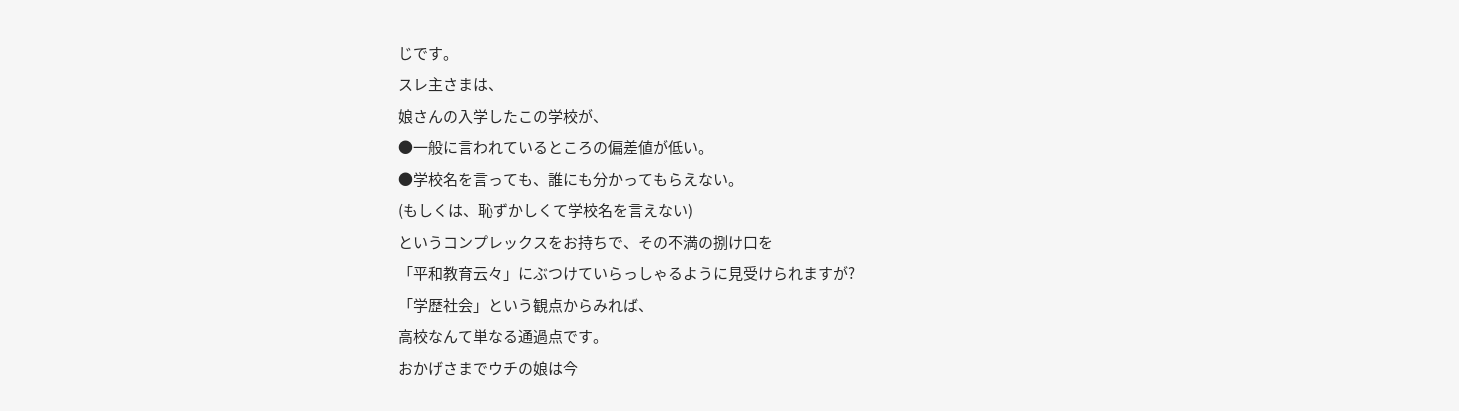じです。
スレ主さまは、
娘さんの入学したこの学校が、
●一般に言われているところの偏差値が低い。
●学校名を言っても、誰にも分かってもらえない。
(もしくは、恥ずかしくて学校名を言えない)
というコンプレックスをお持ちで、その不満の捌け口を
「平和教育云々」にぶつけていらっしゃるように見受けられますが?
「学歴社会」という観点からみれば、
高校なんて単なる通過点です。
おかげさまでウチの娘は今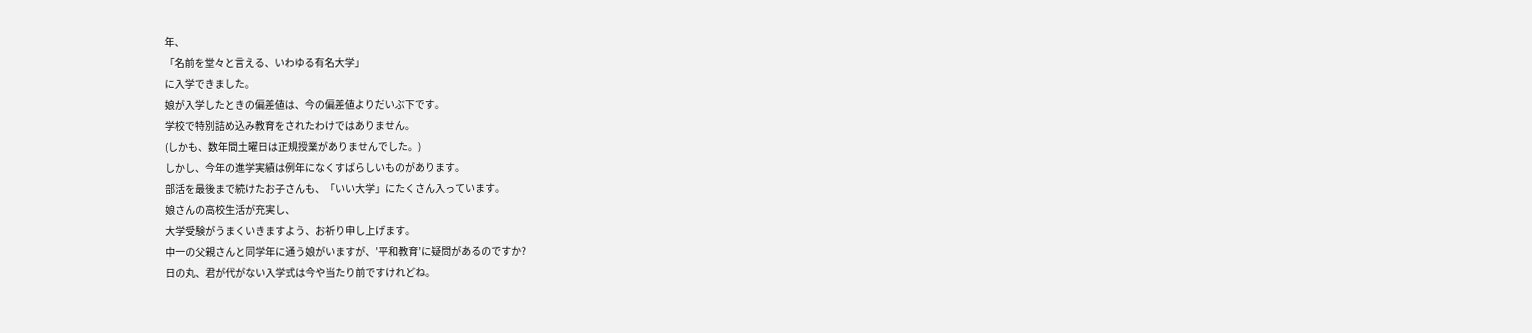年、
「名前を堂々と言える、いわゆる有名大学」
に入学できました。
娘が入学したときの偏差値は、今の偏差値よりだいぶ下です。
学校で特別詰め込み教育をされたわけではありません。
(しかも、数年間土曜日は正規授業がありませんでした。)
しかし、今年の進学実績は例年になくすばらしいものがあります。
部活を最後まで続けたお子さんも、「いい大学」にたくさん入っています。
娘さんの高校生活が充実し、
大学受験がうまくいきますよう、お祈り申し上げます。
中一の父親さんと同学年に通う娘がいますが、’平和教育’に疑問があるのですか?
日の丸、君が代がない入学式は今や当たり前ですけれどね。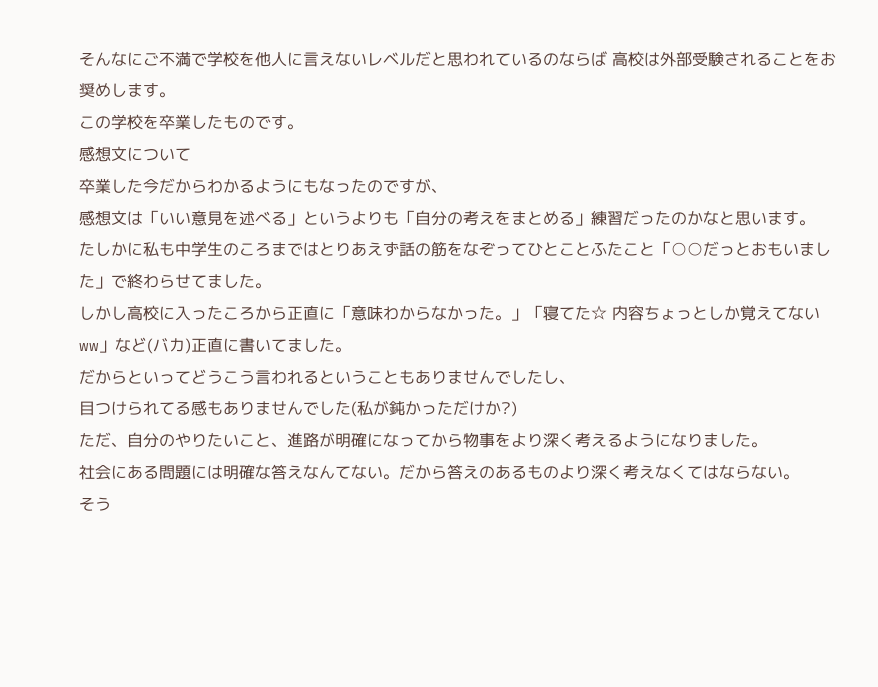そんなにご不満で学校を他人に言えないレベルだと思われているのならば 高校は外部受験されることをお奨めします。
この学校を卒業したものです。
感想文について
卒業した今だからわかるようにもなったのですが、
感想文は「いい意見を述べる」というよりも「自分の考えをまとめる」練習だったのかなと思います。
たしかに私も中学生のころまではとりあえず話の筋をなぞってひとことふたこと「○○だっとおもいました」で終わらせてました。
しかし高校に入ったころから正直に「意味わからなかった。」「寝てた☆ 内容ちょっとしか覚えてないww」など(バカ)正直に書いてました。
だからといってどうこう言われるということもありませんでしたし、
目つけられてる感もありませんでした(私が鈍かっただけか?)
ただ、自分のやりたいこと、進路が明確になってから物事をより深く考えるようになりました。
社会にある問題には明確な答えなんてない。だから答えのあるものより深く考えなくてはならない。
そう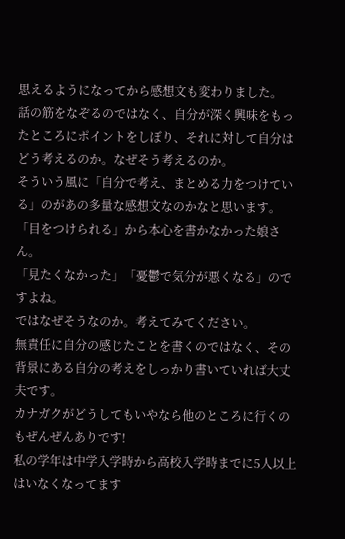思えるようになってから感想文も変わりました。
話の筋をなぞるのではなく、自分が深く興味をもったところにポイントをしぼり、それに対して自分はどう考えるのか。なぜそう考えるのか。
そういう風に「自分で考え、まとめる力をつけている」のがあの多量な感想文なのかなと思います。
「目をつけられる」から本心を書かなかった娘さん。
「見たくなかった」「憂鬱で気分が悪くなる」のですよね。
ではなぜそうなのか。考えてみてください。
無責任に自分の感じたことを書くのではなく、その背景にある自分の考えをしっかり書いていれば大丈夫です。
カナガクがどうしてもいやなら他のところに行くのもぜんぜんありです!
私の学年は中学入学時から高校入学時までに5人以上はいなくなってます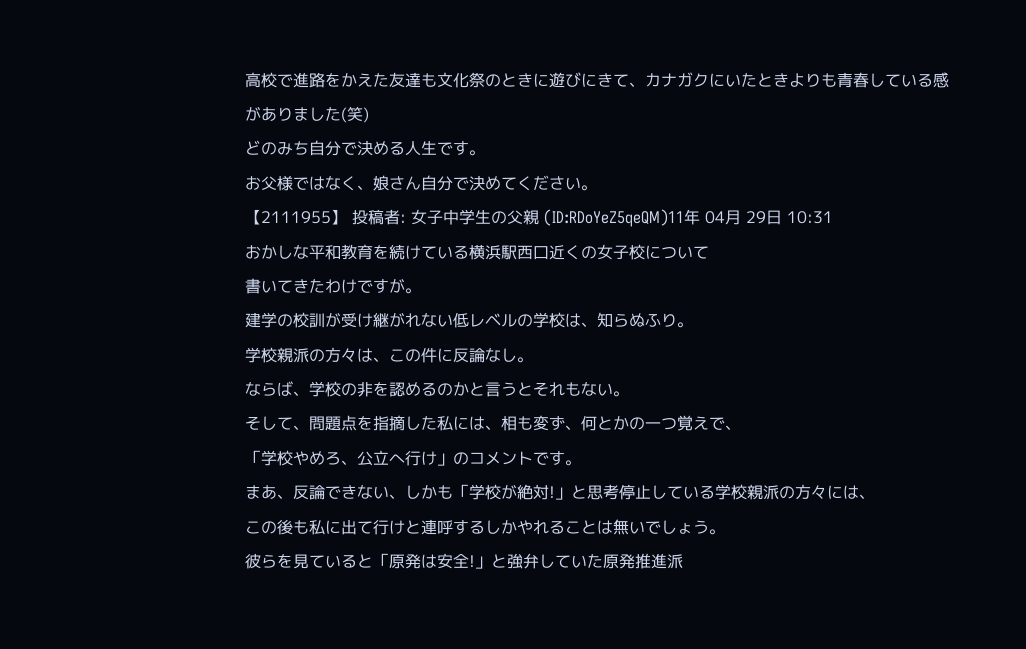高校で進路をかえた友達も文化祭のときに遊びにきて、カナガクにいたときよりも青春している感がありました(笑)
どのみち自分で決める人生です。
お父様ではなく、娘さん自分で決めてください。
【2111955】 投稿者: 女子中学生の父親 (ID:RDoYeZ5qeQM)11年 04月 29日 10:31
おかしな平和教育を続けている横浜駅西口近くの女子校について
書いてきたわけですが。
建学の校訓が受け継がれない低レベルの学校は、知らぬふり。
学校親派の方々は、この件に反論なし。
ならば、学校の非を認めるのかと言うとそれもない。
そして、問題点を指摘した私には、相も変ず、何とかの一つ覚えで、
「学校やめろ、公立へ行け」のコメントです。
まあ、反論できない、しかも「学校が絶対!」と思考停止している学校親派の方々には、
この後も私に出て行けと連呼するしかやれることは無いでしょう。
彼らを見ていると「原発は安全!」と強弁していた原発推進派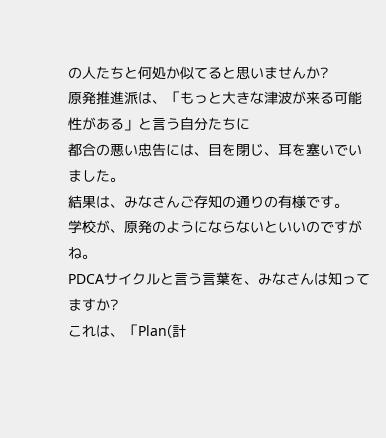の人たちと何処か似てると思いませんか?
原発推進派は、「もっと大きな津波が来る可能性がある」と言う自分たちに
都合の悪い忠告には、目を閉じ、耳を塞いでいました。
結果は、みなさんご存知の通りの有様です。
学校が、原発のようにならないといいのですがね。
PDCAサイクルと言う言葉を、みなさんは知ってますか?
これは、「Plan(計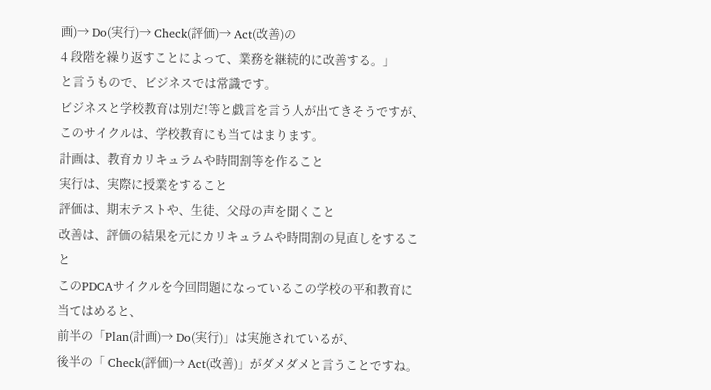画)→ Do(実行)→ Check(評価)→ Act(改善)の
4 段階を繰り返すことによって、業務を継続的に改善する。」
と言うもので、ビジネスでは常識です。
ビジネスと学校教育は別だ!等と戯言を言う人が出てきそうですが、
このサイクルは、学校教育にも当てはまります。
計画は、教育カリキュラムや時間割等を作ること
実行は、実際に授業をすること
評価は、期末テストや、生徒、父母の声を聞くこと
改善は、評価の結果を元にカリキュラムや時間割の見直しをすること
このPDCAサイクルを今回問題になっているこの学校の平和教育に当てはめると、
前半の「Plan(計画)→ Do(実行)」は実施されているが、
後半の「 Check(評価)→ Act(改善)」がダメダメと言うことですね。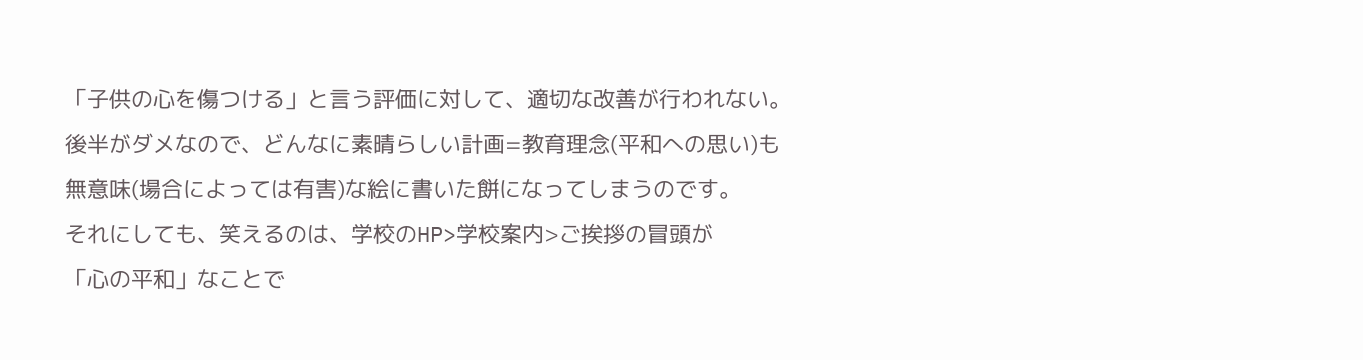「子供の心を傷つける」と言う評価に対して、適切な改善が行われない。
後半がダメなので、どんなに素晴らしい計画=教育理念(平和への思い)も
無意味(場合によっては有害)な絵に書いた餅になってしまうのです。
それにしても、笑えるのは、学校のHP>学校案内>ご挨拶の冒頭が
「心の平和」なことで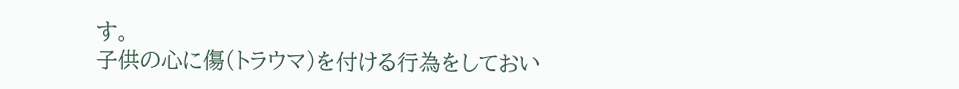す。
子供の心に傷(トラウマ)を付ける行為をしておい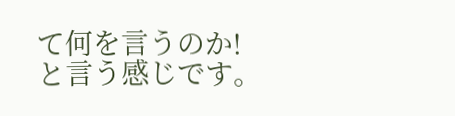て何を言うのか!
と言う感じです。